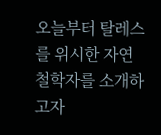오늘부터 탈레스를 위시한 자연 철학자를 소개하고자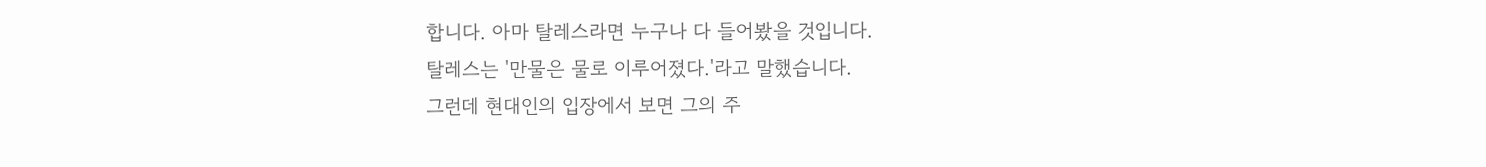합니다. 아마 탈레스라면 누구나 다 들어봤을 것입니다.
탈레스는 '만물은 물로 이루어졌다.'라고 말했습니다.
그런데 현대인의 입장에서 보면 그의 주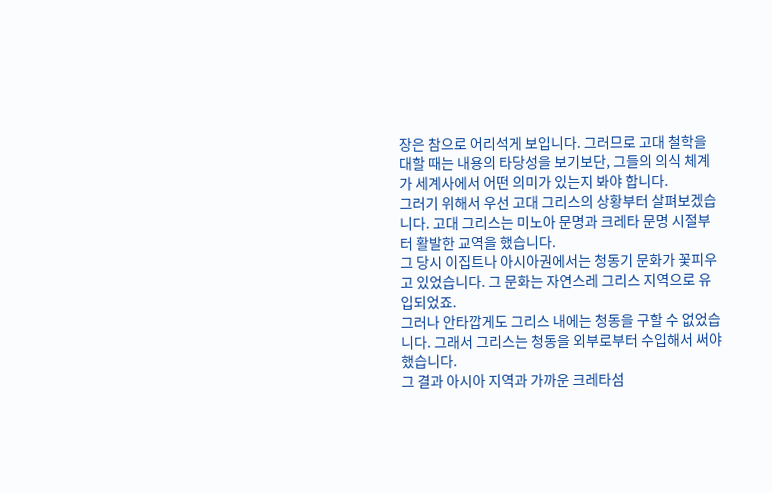장은 참으로 어리석게 보입니다. 그러므로 고대 철학을 대할 때는 내용의 타당성을 보기보단, 그들의 의식 체계가 세계사에서 어떤 의미가 있는지 봐야 합니다.
그러기 위해서 우선 고대 그리스의 상황부터 살펴보겠습니다. 고대 그리스는 미노아 문명과 크레타 문명 시절부터 활발한 교역을 했습니다.
그 당시 이집트나 아시아권에서는 청동기 문화가 꽃피우고 있었습니다. 그 문화는 자연스레 그리스 지역으로 유입되었죠.
그러나 안타깝게도 그리스 내에는 청동을 구할 수 없었습니다. 그래서 그리스는 청동을 외부로부터 수입해서 써야 했습니다.
그 결과 아시아 지역과 가까운 크레타섬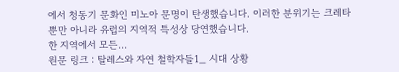에서 청동기 문화인 미노아 문명이 탄생했습니다. 이러한 분위기는 크레타뿐만 아니라 유럽의 지역적 특성상 당연했습니다.
한 지역에서 모든...
원문 링크 : 탈레스와 자연 철학자들1_ 시대 상황